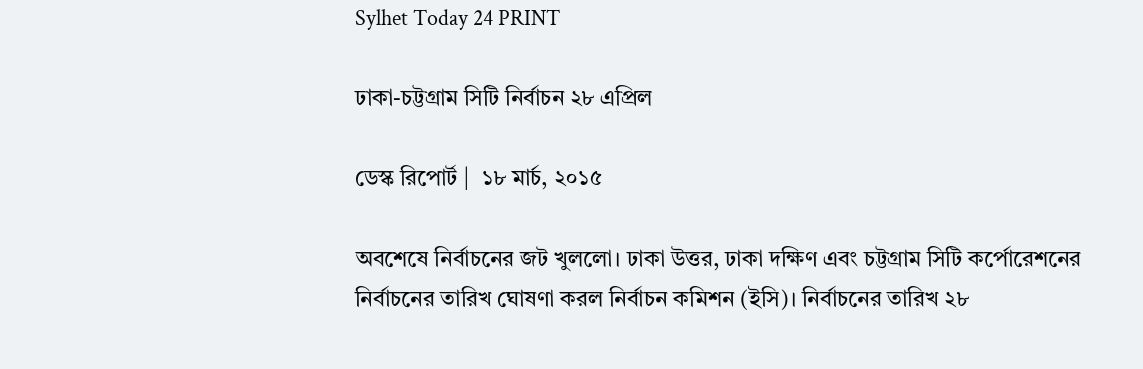Sylhet Today 24 PRINT

ঢাকা-চট্টগ্রাম সিটি নির্বাচন ২৮ এপ্রিল

ডেস্ক রিপোর্ট |  ১৮ মার্চ, ২০১৫

অবশেষে নির্বাচনের জট খুললো। ঢাকা উত্তর, ঢাকা দক্ষিণ এবং চট্টগ্রাম সিটি কর্পোরেশনের নির্বাচনের তারিখ ঘোষণা করল নির্বাচন কমিশন (ইসি)। নির্বাচনের তারিখ ২৮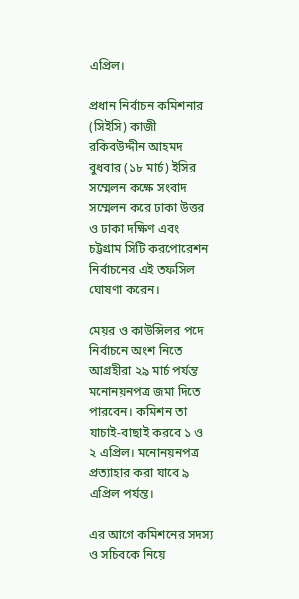এপ্রিল।

প্রধান নির্বাচন কমিশনার (সিইসি) কাজী রকিবউদ্দীন আহমদ বুধবার (১৮ মার্চ) ইসির সম্মেলন কক্ষে সংবাদ সম্মেলন করে ঢাকা উত্তর ও ঢাকা দক্ষিণ এবং চট্টগ্রাম সিটি করপোরেশন নির্বাচনের এই তফসিল ঘোষণা করেন।

মেয়র ও কাউন্সিলর পদে নির্বাচনে অংশ নিতে আগ্রহীরা ২৯ মার্চ পর্যন্ত মনোনয়নপত্র জমা দিতে পারবেন। কমিশন তা যাচাই-বাছাই করবে ১ ও ২ এপ্রিল। মনোনয়নপত্র প্রত্যাহার করা যাবে ৯ এপ্রিল পর্যন্ত।

এর আগে কমিশনের সদস্য ও সচিবকে নিয়ে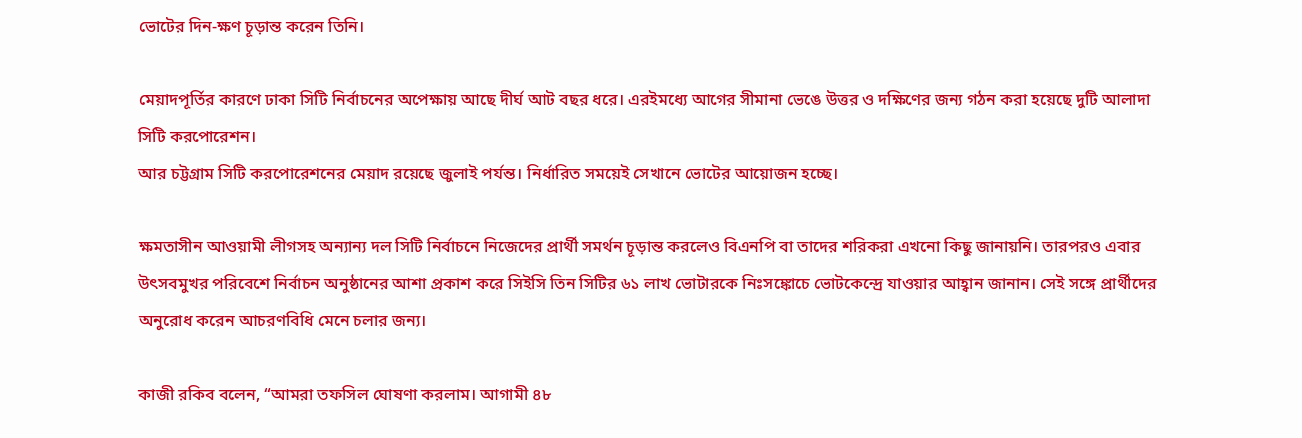ভোটের দিন-ক্ষণ চূড়ান্ত করেন তিনি।

মেয়াদপূর্তির কারণে ঢাকা সিটি নির্বাচনের অপেক্ষায় আছে দীর্ঘ আট বছর ধরে। এরইমধ্যে আগের সীমানা ভেঙে উত্তর ও দক্ষিণের জন্য গঠন করা হয়েছে দুটি আলাদা সিটি করপোরেশন।
আর চট্টগ্রাম সিটি করপোরেশনের মেয়াদ রয়েছে জুলাই পর্যন্ত। নির্ধারিত সময়েই সেখানে ভোটের আয়োজন হচ্ছে।

ক্ষমতাসীন আওয়ামী লীগসহ অন্যান্য দল সিটি নির্বাচনে নিজেদের প্রার্থী সমর্থন চূড়ান্ত করলেও বিএনপি বা তাদের শরিকরা এখনো কিছু জানায়নি। তারপরও এবার উৎসবমুখর পরিবেশে নির্বাচন অনুষ্ঠানের আশা প্রকাশ করে সিইসি তিন সিটির ৬১ লাখ ভোটারকে নিঃসঙ্কোচে ভোটকেন্দ্রে যাওয়ার আহ্বান জানান। সেই সঙ্গে প্রার্থীদের অনুরোধ করেন আচরণবিধি মেনে চলার জন্য।

কাজী রকিব বলেন, “আমরা তফসিল ঘোষণা করলাম। আগামী ৪৮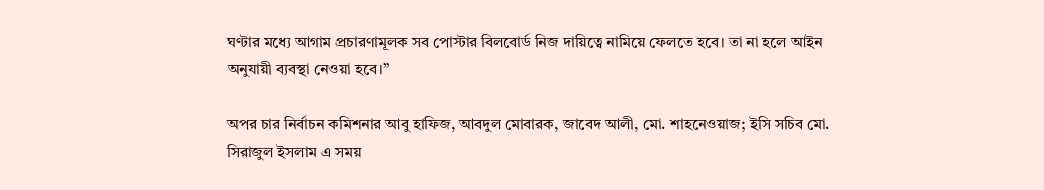ঘণ্টার মধ্যে আগাম প্রচারণামূলক সব পোস্টার বিলবোর্ড নিজ দায়িত্বে নামিয়ে ফেলতে হবে। তা না হলে আইন অনুযায়ী ব্যবস্থা নেওয়া হবে।”

অপর চার নির্বাচন কমিশনার আবু হাফিজ, আবদুল মোবারক, জাবেদ আলী, মো. শাহনেওয়াজ; ইসি সচিব মো. সিরাজুল ইসলাম এ সময়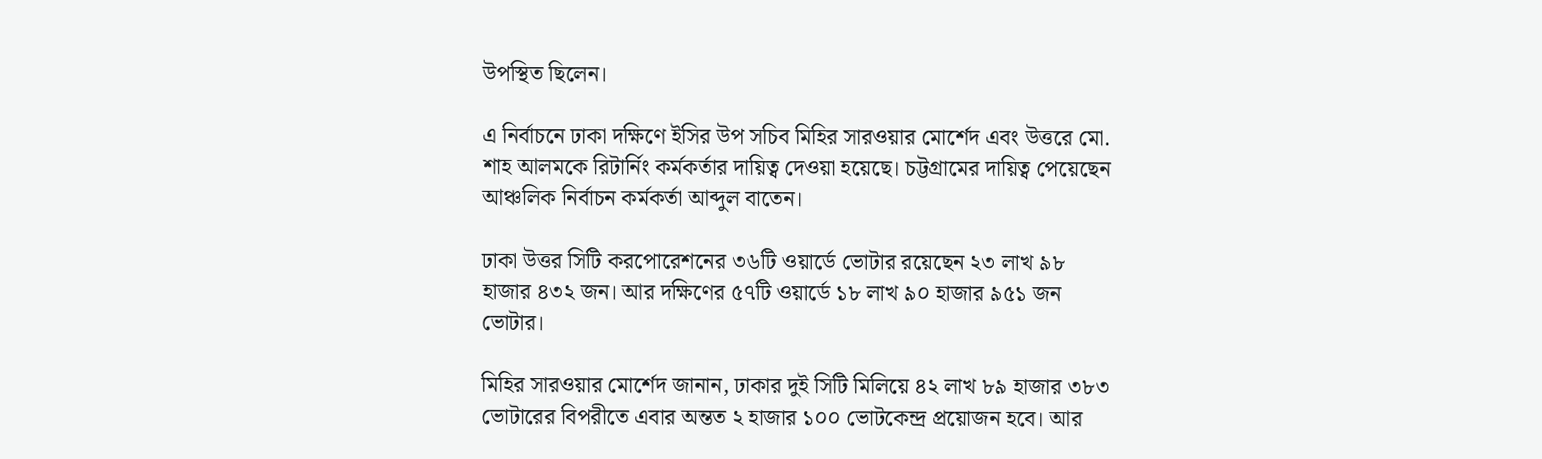উপস্থিত ছিলেন।

এ নির্বাচনে ঢাকা দক্ষিণে ইসির উপ সচিব মিহির সারওয়ার মোর্শেদ এবং উত্তরে মো. শাহ আলমকে রিটার্নিং কর্মকর্তার দায়িত্ব দেওয়া হয়েছে। চট্টগ্রামের দায়িত্ব পেয়েছেন আঞ্চলিক নির্বাচন কর্মকর্তা আব্দুল বাতেন।

ঢাকা উত্তর সিটি করপোরেশনের ৩৬টি ওয়ার্ডে ভোটার রয়েছেন ২৩ লাখ ৯৮ হাজার ৪৩২ জন। আর দক্ষিণের ৫৭টি ওয়ার্ডে ১৮ লাখ ৯০ হাজার ৯৫১ জন ভোটার।

মিহির সারওয়ার মোর্শেদ জানান, ঢাকার দুই সিটি মিলিয়ে ৪২ লাখ ৮৯ হাজার ৩৮৩ ভোটারের বিপরীতে এবার অন্তত ২ হাজার ১০০ ভোটকেন্দ্র প্রয়োজন হবে। আর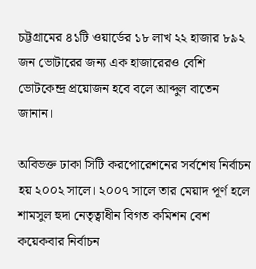চট্টগ্রামের ৪১টি ওয়ার্ডের ১৮ লাখ ২২ হাজার ৮৯২ জন ভোটারের জন্য এক হাজারেরও বেশি ভোটকেন্দ্র প্রয়োজন হবে বলে আব্দুল বাতেন জানান।

অবিভক্ত ঢাকা সিটি করপোরেশনের সর্বশেষ নির্বাচন হয় ২০০২ সালে। ২০০৭ সালে তার মেয়াদ পূর্ণ হলে শামসুল হুদা নেতৃত্বাধীন বিগত কমিশন বেশ কয়েকবার নির্বাচন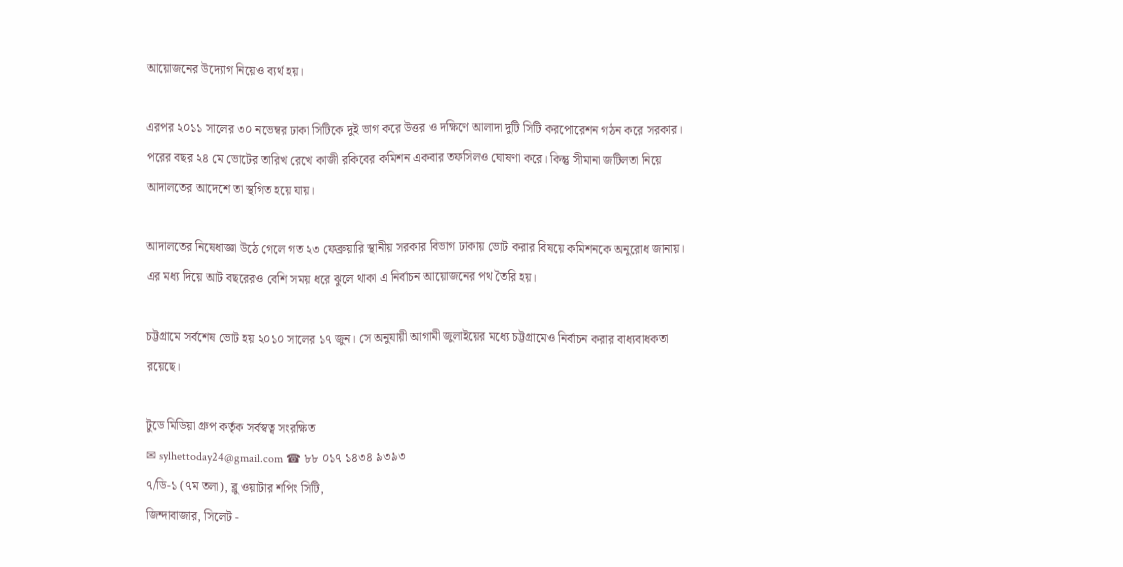আয়োজনের উদ্যোগ নিয়েও ব্যর্থ হয়।

এরপর ২০১১ সালের ৩০ নভেম্বর ঢাকা সিটিকে দুই ভাগ করে উত্তর ও দক্ষিণে আলাদা দুটি সিটি করপোরেশন গঠন করে সরকার। পরের বছর ২৪ মে ভোটের তারিখ রেখে কাজী রকিবের কমিশন একবার তফসিলও ঘোষণা করে। কিন্তু সীমানা জটিলতা নিয়ে আদালতের আদেশে তা স্থগিত হয়ে যায়।

আদালতের নিষেধাজ্ঞা উঠে গেলে গত ২৩ ফেব্রুয়ারি স্থানীয় সরকার বিভাগ ঢাকায় ভোট করার বিষয়ে কমিশনকে অনুরোধ জানায়। এর মধ্য দিয়ে আট বছরেরও বেশি সময় ধরে ঝুলে থাকা এ নির্বাচন আয়োজনের পথ তৈরি হয়।

চট্টগ্রামে সর্বশেষ ভোট হয় ২০১০ সালের ১৭ জুন। সে অনুযায়ী আগামী জুলাইয়ের মধ্যে চট্টগ্রামেও নির্বাচন করার বাধ্যবাধকতা রয়েছে।

টুডে মিডিয়া গ্রুপ কর্তৃক সর্বস্বত্ব সংরক্ষিত
✉ sylhettoday24@gmail.com ☎ ৮৮ ০১৭ ১৪৩৪ ৯৩৯৩
৭/ডি-১ (৭ম তলা), ব্লু ওয়াটার শপিং সিটি,
জিন্দাবাজার, সিলেট -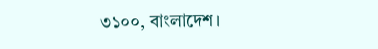৩১০০, বাংলাদেশ।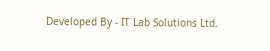Developed By - IT Lab Solutions Ltd.